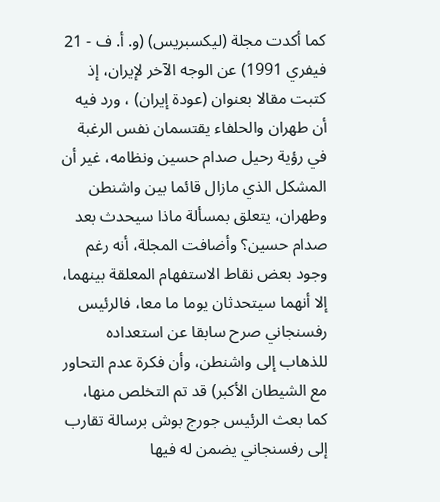كما أكدت مجلة (ليكسبريس) (و. أ. ف - 21 فيفري 1991) عن الوجه الآخر لإيران، إذ كتبت مقالا بعنوان (عودة إيران) ، ورد فيه أن طهران والحلفاء يقتسمان نفس الرغبة في رؤية رحيل صدام حسين ونظامه، غير أن المشكل الذي مازال قائما بين واشنطن وطهران، يتعلق بمسألة ماذا سيحدث بعد صدام حسين؟ وأضافت المجلة، أنه رغم وجود بعض نقاط الاستفهام المعلقة بينهما، إلا أنهما سيتحدثان يوما ما معا، فالرئيس رفسنجاني صرح سابقا عن استعداده للذهاب إلى واشنطن، وأن فكرة عدم التحاور مع الشيطان الأكبر) قد تم التخلص منها، كما بعث الرئيس جورج بوش برسالة تقارب إلى رفسنجاني يضمن له فيها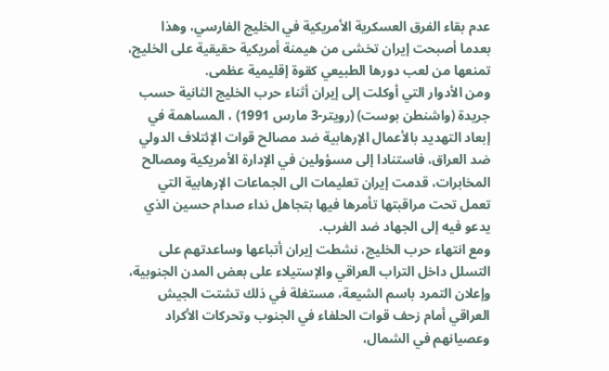عدم بقاء الفرق العسكرية الأمريكية في الخليج الفارسي، وهذا بعدما أصبحت إيران تخشى من هيمنة أمريكية حقيقية على الخليج، تمنعها من لعب دورها الطبيعي كقوة إقليمية عظمى.
ومن الأدوار التي أوكلت إلى إيران أثناء حرب الخليج الثانية حسب جريدة (واشنطن بوست) (رويتر-3 مارس 1991) ، المساهمة في إبعاد التهديد بالأعمال الإرهابية ضد مصالح قوات الإئتلاف الدولي ضد العراق، فاستنادا إلى مسؤولين في الإدارة الأمريكية ومصالح المخابرات، قدمت إيران تعليمات الى الجماعات الإرهابية التي تعمل تحت مراقبتها تأمرها فيها بتجاهل نداء صدام حسين الذي يدعو فيه إلى الجهاد ضد الغرب.
ومع انتهاء حرب الخليج، نشطت إيران أتباعها وساعدتهم على التسلل داخل التراب العراقي والإستيلاء على بعض المدن الجنوبية، وإعلان التمرد باسم الشيعة، مستغلة في ذلك تشتت الجيش العراقي أمام زحف قوات الحلفاء في الجنوب وتحركات الأكراد وعصيانهم في الشمال،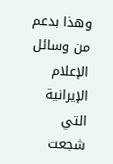وهذا بدعم من وسائل الإعلام الإيرانية التي شجعت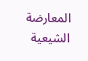المعارضة الشيعية